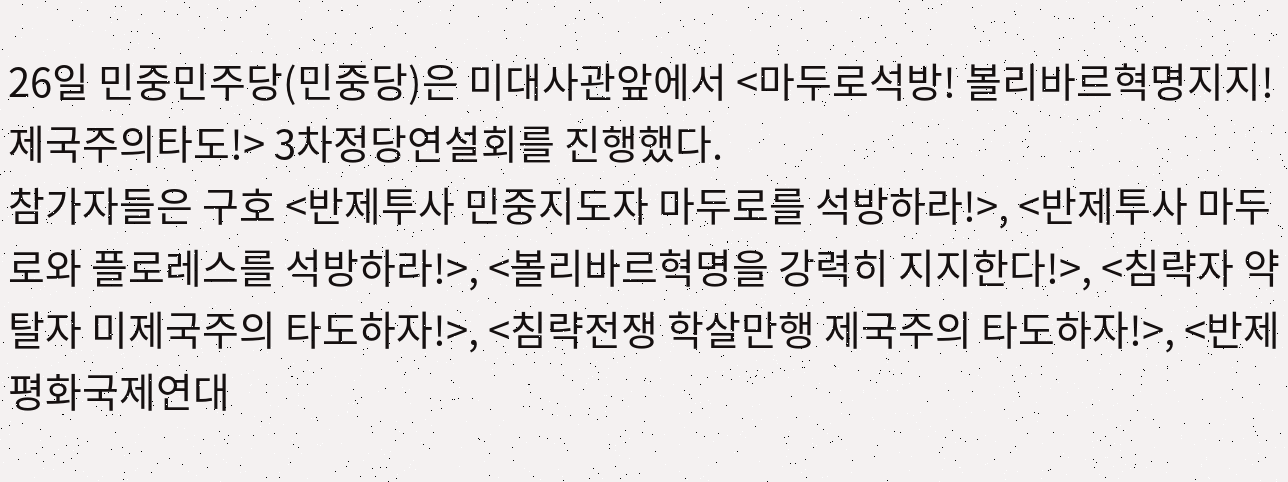26일 민중민주당(민중당)은 미대사관앞에서 <마두로석방! 볼리바르혁명지지! 제국주의타도!> 3차정당연설회를 진행했다.
참가자들은 구호 <반제투사 민중지도자 마두로를 석방하라!>, <반제투사 마두로와 플로레스를 석방하라!>, <볼리바르혁명을 강력히 지지한다!>, <침략자 약탈자 미제국주의 타도하자!>, <침략전쟁 학살만행 제국주의 타도하자!>, <반제평화국제연대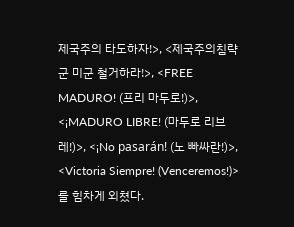제국주의 타도하자!>, <제국주의침략군 미군 철거하라!>, <FREE MADURO! (프리 마두로!)>, <¡MADURO LIBRE! (마두로 리브레!)>, <¡No pasarán! (노 빠싸란!)>, <Victoria Siempre! (Venceremos!)>를 힘차게 외쳤다.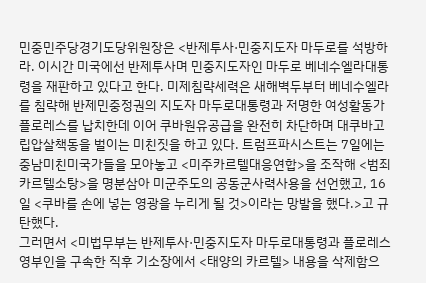민중민주당경기도당위원장은 <반제투사·민중지도자 마두로를 석방하라. 이시간 미국에선 반제투사며 민중지도자인 마두로 베네수엘라대통령을 재판하고 있다고 한다. 미제침략세력은 새해벽두부터 베네수엘라를 침략해 반제민중정권의 지도자 마두로대통령과 저명한 여성활동가 플로레스를 납치한데 이어 쿠바원유공급을 완전히 차단하며 대쿠바고립압살책동을 벌이는 미친짓을 하고 있다. 트럼프파시스트는 7일에는 중남미친미국가들을 모아놓고 <미주카르텔대응연합>을 조작해 <범죄카르텔소탕>을 명분삼아 미군주도의 공동군사력사용을 선언했고, 16일 <쿠바를 손에 넣는 영광을 누리게 될 것>이라는 망발을 했다.>고 규탄했다.
그러면서 <미법무부는 반제투사·민중지도자 마두로대통령과 플로레스영부인을 구속한 직후 기소장에서 <태양의 카르텔> 내용을 삭제함으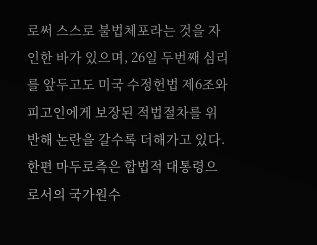로써 스스로 불법체포라는 것을 자인한 바가 있으며, 26일 두번째 심리를 앞두고도 미국 수정헌법 제6조와 피고인에게 보장된 적법절차를 위반해 논란을 갈수록 더해가고 있다. 한편 마두로측은 합법적 대통령으로서의 국가원수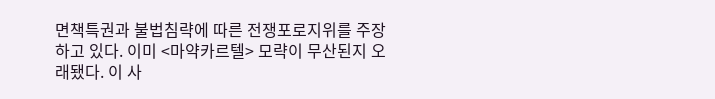면책특권과 불법침략에 따른 전쟁포로지위를 주장하고 있다. 이미 <마약카르텔> 모략이 무산된지 오래됐다. 이 사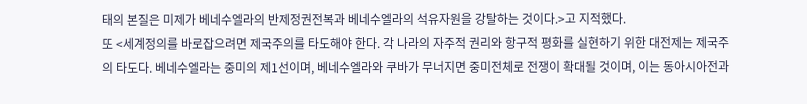태의 본질은 미제가 베네수엘라의 반제정권전복과 베네수엘라의 석유자원을 강탈하는 것이다.>고 지적했다.
또 <세계정의를 바로잡으려면 제국주의를 타도해야 한다. 각 나라의 자주적 권리와 항구적 평화를 실현하기 위한 대전제는 제국주의 타도다. 베네수엘라는 중미의 제1선이며, 베네수엘라와 쿠바가 무너지면 중미전체로 전쟁이 확대될 것이며, 이는 동아시아전과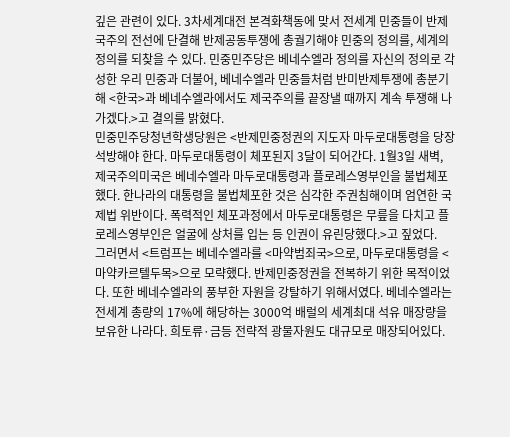깊은 관련이 있다. 3차세계대전 본격화책동에 맞서 전세계 민중들이 반제국주의 전선에 단결해 반제공동투쟁에 총궐기해야 민중의 정의를, 세계의 정의를 되찾을 수 있다. 민중민주당은 베네수엘라 정의를 자신의 정의로 각성한 우리 민중과 더불어, 베네수엘라 민중들처럼 반미반제투쟁에 총분기해 <한국>과 베네수엘라에서도 제국주의를 끝장낼 때까지 계속 투쟁해 나가겠다.>고 결의를 밝혔다.
민중민주당청년학생당원은 <반제민중정권의 지도자 마두로대통령을 당장 석방해야 한다. 마두로대통령이 체포된지 3달이 되어간다. 1월3일 새벽, 제국주의미국은 베네수엘라 마두로대통령과 플로레스영부인을 불법체포했다. 한나라의 대통령을 불법체포한 것은 심각한 주권침해이며 엄연한 국제법 위반이다. 폭력적인 체포과정에서 마두로대통령은 무릎을 다치고 플로레스영부인은 얼굴에 상처를 입는 등 인권이 유린당했다.>고 짚었다.
그러면서 <트럼프는 베네수엘라를 <마약범죄국>으로, 마두로대통령을 <마약카르텔두목>으로 모략했다. 반제민중정권을 전복하기 위한 목적이었다. 또한 베네수엘라의 풍부한 자원을 강탈하기 위해서였다. 베네수엘라는 전세계 총량의 17%에 해당하는 3000억 배럴의 세계최대 석유 매장량을 보유한 나라다. 희토류·금등 전략적 광물자원도 대규모로 매장되어있다.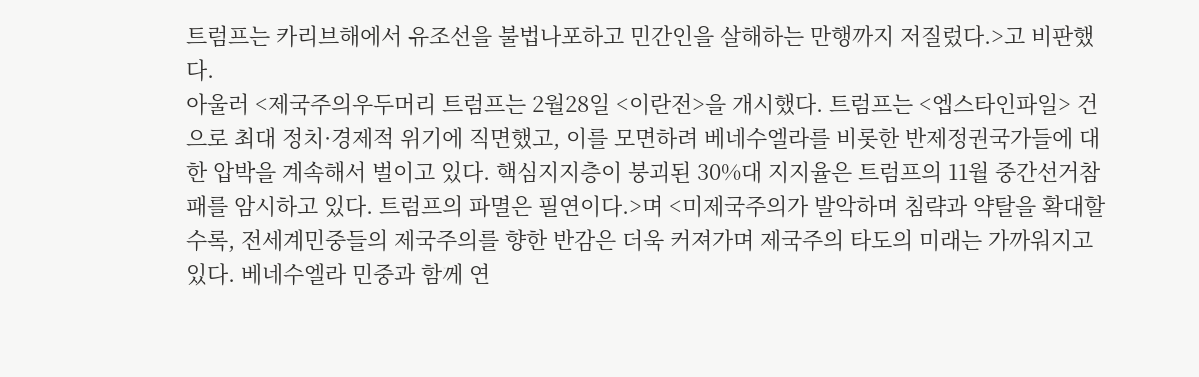트럼프는 카리브해에서 유조선을 불법나포하고 민간인을 살해하는 만행까지 저질렀다.>고 비판했다.
아울러 <제국주의우두머리 트럼프는 2월28일 <이란전>을 개시했다. 트럼프는 <엡스타인파일> 건으로 최대 정치·경제적 위기에 직면했고, 이를 모면하려 베네수엘라를 비롯한 반제정권국가들에 대한 압박을 계속해서 벌이고 있다. 핵심지지층이 붕괴된 30%대 지지율은 트럼프의 11월 중간선거참패를 암시하고 있다. 트럼프의 파멸은 필연이다.>며 <미제국주의가 발악하며 침략과 약탈을 확대할수록, 전세계민중들의 제국주의를 향한 반감은 더욱 커져가며 제국주의 타도의 미래는 가까워지고 있다. 베네수엘라 민중과 함께 연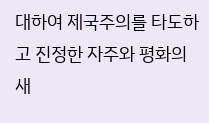대하여 제국주의를 타도하고 진정한 자주와 평화의 새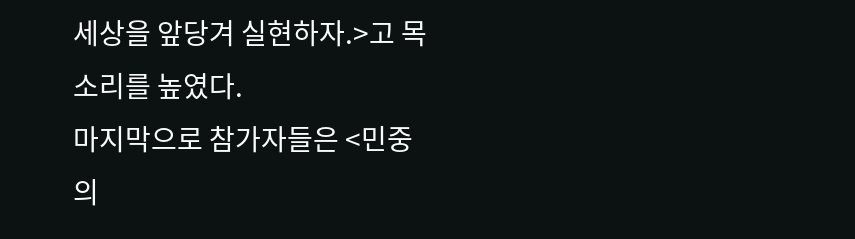세상을 앞당겨 실현하자.>고 목소리를 높였다.
마지막으로 참가자들은 <민중의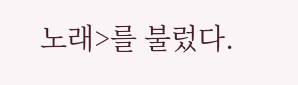노래>를 불렀다.